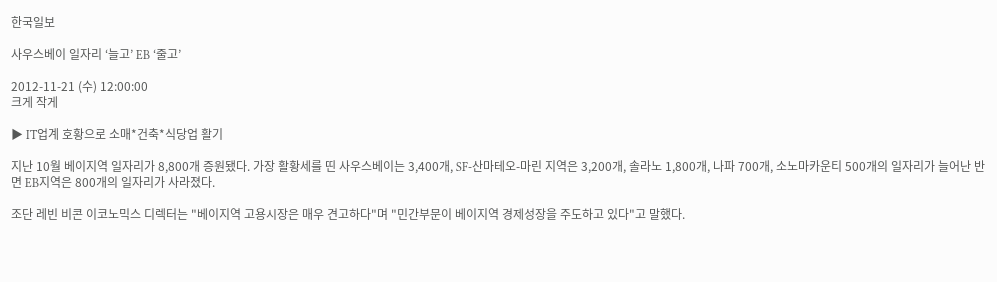한국일보

사우스베이 일자리 ‘늘고’ EB ‘줄고’

2012-11-21 (수) 12:00:00
크게 작게

▶ IT업계 호황으로 소매*건축*식당업 활기

지난 10월 베이지역 일자리가 8,800개 증원됐다. 가장 활황세를 띤 사우스베이는 3,400개, SF-산마테오-마린 지역은 3,200개, 솔라노 1,800개, 나파 700개, 소노마카운티 500개의 일자리가 늘어난 반면 EB지역은 800개의 일자리가 사라졌다.

조단 레빈 비콘 이코노믹스 디렉터는 "베이지역 고용시장은 매우 견고하다"며 "민간부문이 베이지역 경제성장을 주도하고 있다"고 말했다.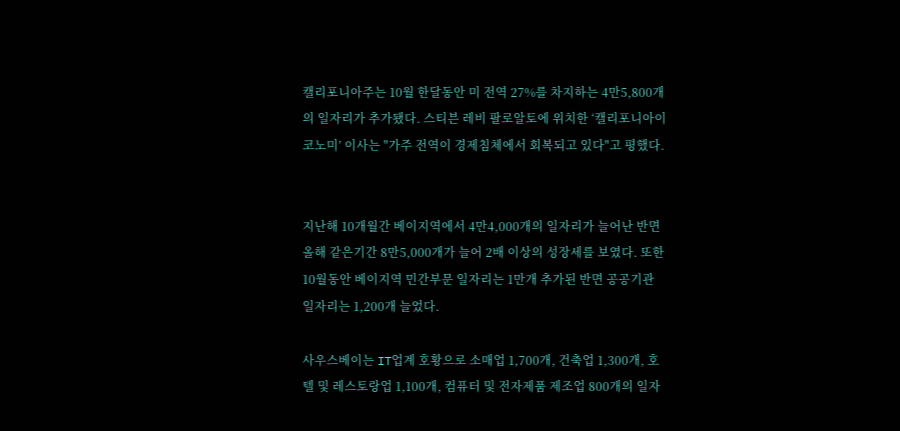캘리포니아주는 10월 한달동안 미 전역 27%를 차지하는 4만5,800개의 일자리가 추가됐다. 스티븐 레비 팔로알토에 위치한 ‘캘리포니아이코노미’ 이사는 "가주 전역이 경제침체에서 회복되고 있다"고 평했다.


지난해 10개월간 베이지역에서 4만4,000개의 일자리가 늘어난 반면 올해 같은기간 8만5,000개가 늘어 2배 이상의 성장세를 보였다. 또한 10월동안 베이지역 민간부문 일자리는 1만개 추가된 반면 공공기관 일자리는 1,200개 늘었다.

사우스베이는 IT업계 호황으로 소매업 1,700개, 건축업 1,300개, 호텔 및 레스토랑업 1,100개, 컴퓨터 및 전자제품 제조업 800개의 일자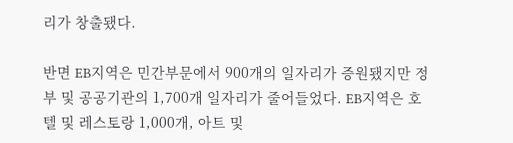리가 창출됐다.

반면 EB지역은 민간부문에서 900개의 일자리가 증원됐지만 정부 및 공공기관의 1,700개 일자리가 줄어들었다. EB지역은 호텔 및 레스토랑 1,000개, 아트 및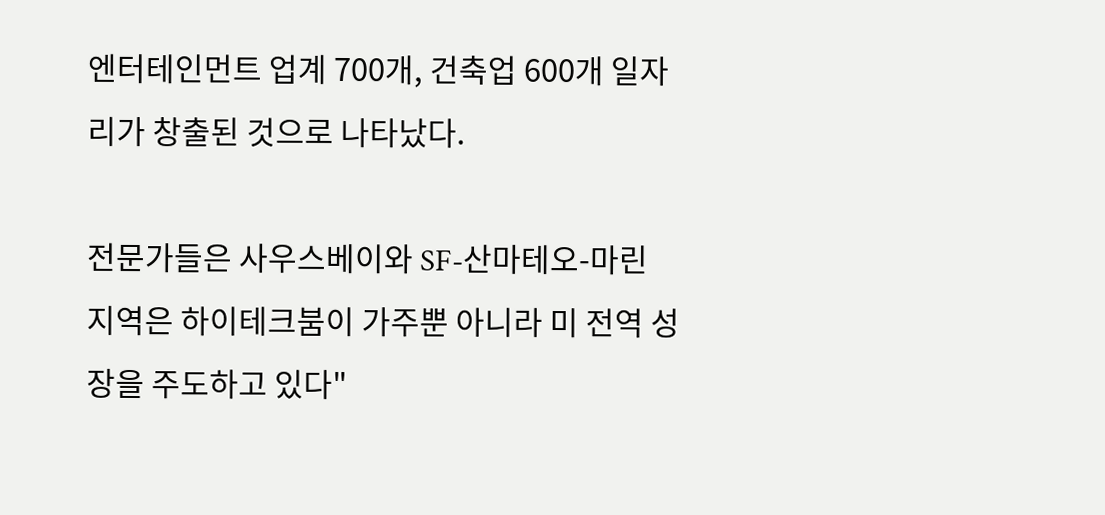엔터테인먼트 업계 700개, 건축업 600개 일자리가 창출된 것으로 나타났다.

전문가들은 사우스베이와 SF-산마테오-마린 지역은 하이테크붐이 가주뿐 아니라 미 전역 성장을 주도하고 있다"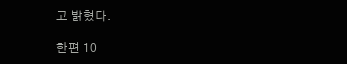고 밝혔다.

한편 10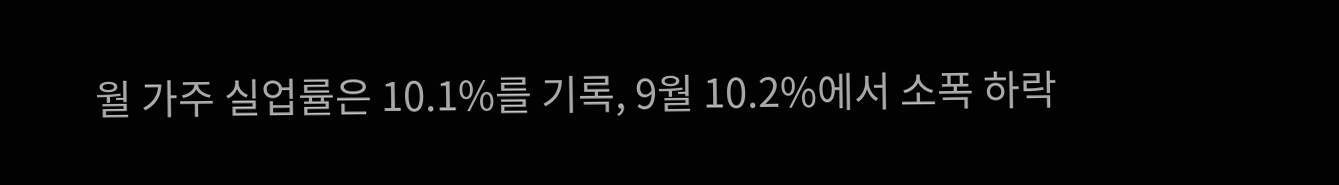월 가주 실업률은 10.1%를 기록, 9월 10.2%에서 소폭 하락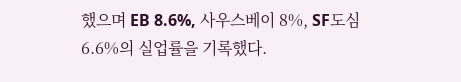했으며 EB 8.6%, 사우스베이 8%, SF도심 6.6%의 실업률을 기록했다.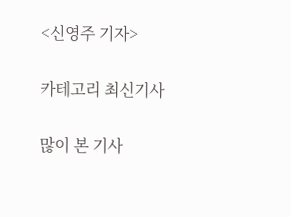<신영주 기자>

카테고리 최신기사

많이 본 기사